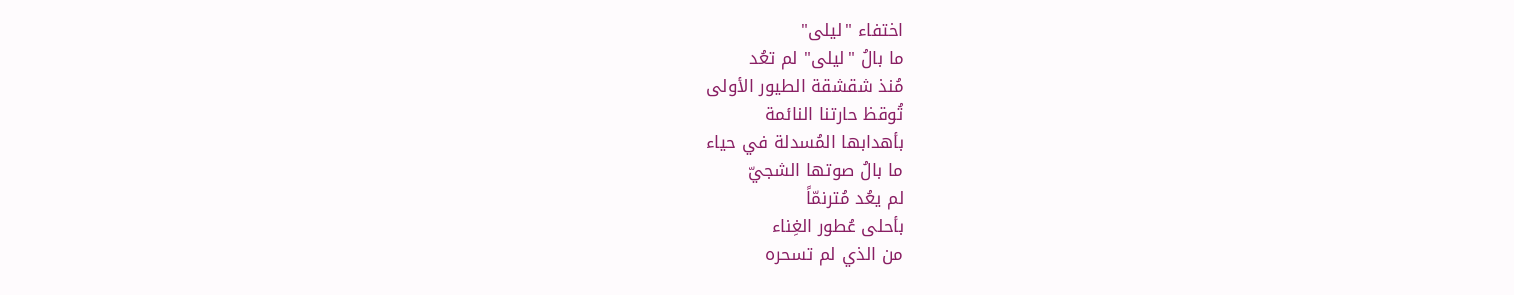اختفاء "ليلى"
ما بالُ "ليلى" لم تعُد
مُنذ شقشقة الطيور الأولى
تُوقظ حارتنا النائمة
بأهدابها المُسدلة في حياء
ما بالُ صوتها الشجيّ
لم يعُد مُترنمّاً
بأحلى عُطور الغِناء
من الذي لم تسحره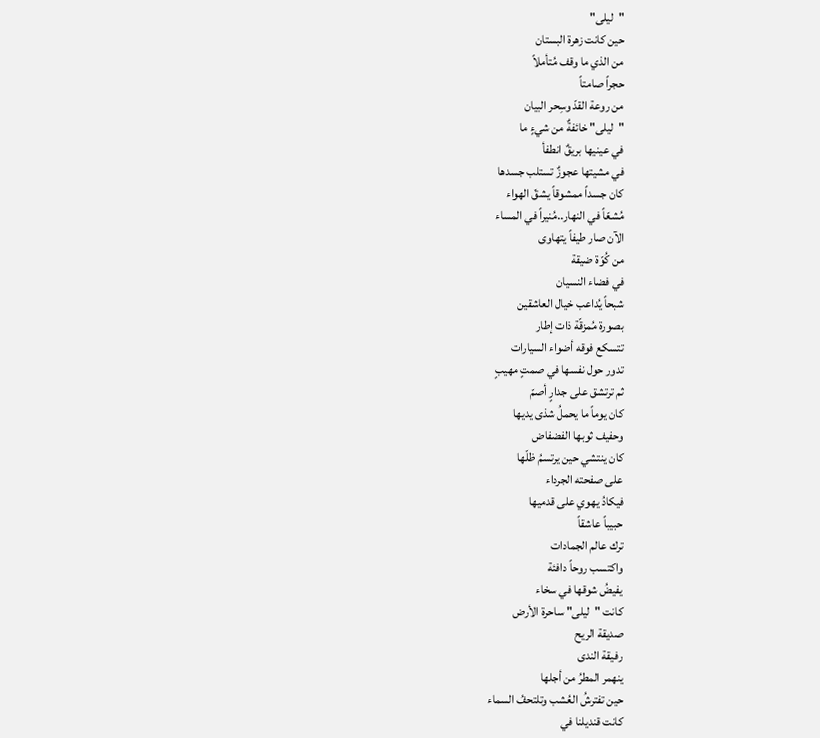"ليلى"
حين كانت زهرة البستان
من الذي ما وقف مُتأملاً
حجراً صامتاً
من روعة القدّ وسِحر البيان
"ليلى" خائفةٌ من شيءٍ ما
في عينيها بريقٌ انطفأ
في مشيتها عجوزٌ تستلب جسدها
كان جسداً ممشوقاً يشقّ الهواء
مُشعّاً في النهار..مُنيراً في المساء
الآن صار طيفاً يتهاوى
من كُوّة ضيقة
في فضاء النسيان
شبحاً يُداعب خيال العاشقين
بصورة مُمزقّة ذات إطار
تتسكع فوقه أضواء السيارات
تدور حول نفسها في صمتٍ مهيبٍ
ثم ترتشق على جدارٍ أصمّ
كان يوماً ما يحملُ شذى يديها
وحفيف ثوبها الفضفاض
كان ينتشي حين يرتسمُ ظلّها
على صفحته الجرداء
فيكادُ يهوي على قدميها
حبيباً عاشقاً
ترك عالم الجمادات
واكتسب روحاً دافئة
يفيضُ شوقها في سخاء
كانت "ليلى" ساحرة الأرض
صديقة الريح
رفيقة الندى
ينهمر المطرُ من أجلها
حين تفترشُ العُشب وتلتحفُ السماء
كانت قنديلنا في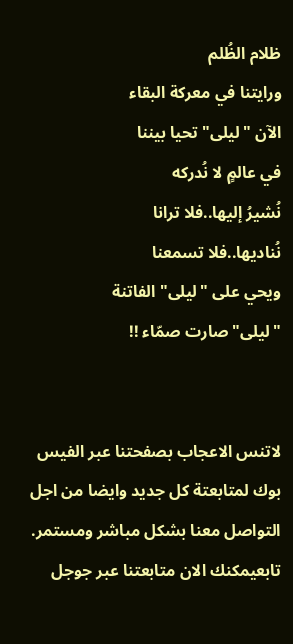ظلام الظُلم
ورايتنا في معركة البقاء
الآن "ليلى" تحيا بيننا
في عالمٍ لا نُدركه
نُشيرُ إليها..فلا ترانا
نُناديها..فلا تسمعنا
ويحي على "ليلى" الفاتنة
"ليلى" صارت صمّاء !!


لاتنس الاعجاب بصفحتنا عبر الفيس بوك لمتابعتة كل جديد وايضا من اجل التواصل معنا بشكل مباشر ومستمر.
تابعيمكنك الان متابعتنا عبر جوجل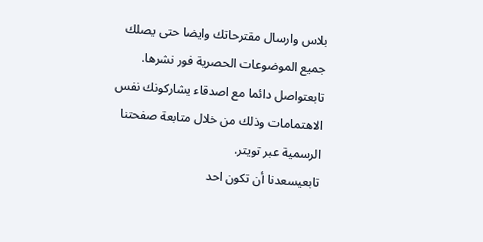بلاس وارسال مقترحاتك وايضا حتى يصلك جميع الموضوعات الحصرية فور نشرها.
تابعتواصل دائما مع اصدقاء يشاركونك نفس الاهتمامات وذلك من خلال متابعة صفحتنا الرسمية عبر تويتر.
تابعيسعدنا أن تكون احد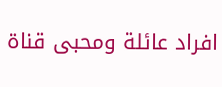افراد عائلة ومحبى قناة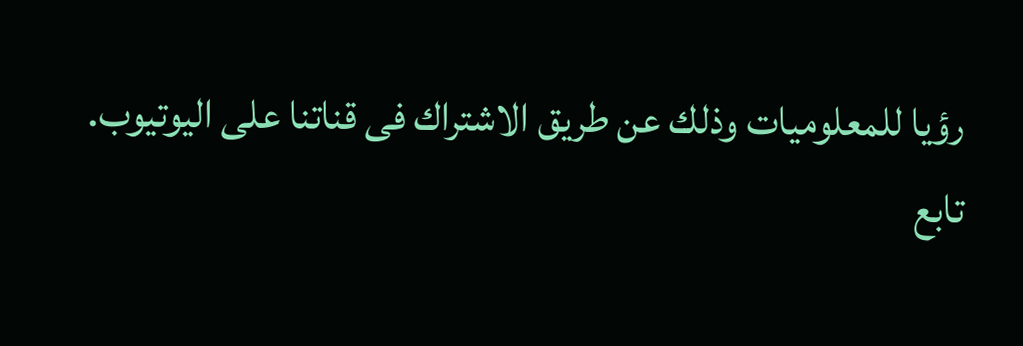رؤيا للمعلوميات وذلك عن طريق الاشتراك فى قناتنا على اليوتيوب.
تابع